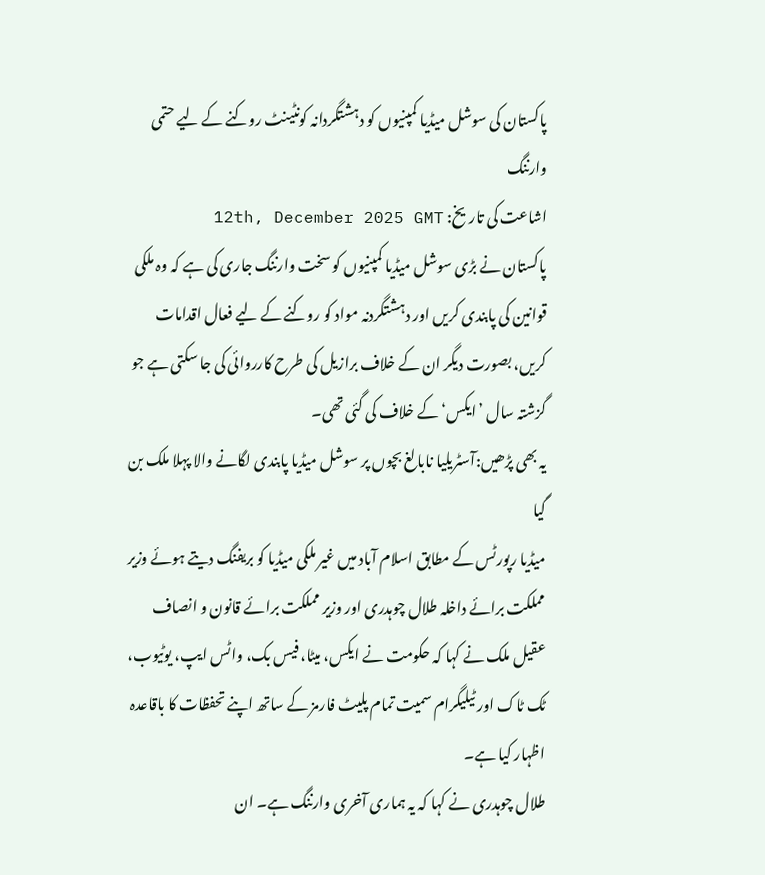پاکستان کی سوشل میڈیا کمپنیوں کو دہشتگردانہ کونٹینٹ روکنے کے لیے حتمی وارننگ
اشاعت کی تاریخ: 12th, December 2025 GMT
پاکستان نے بڑی سوشل میڈیا کمپنیوں کو سخت وارننگ جاری کی ہے کہ وہ ملکی قوانین کی پابندی کریں اور دہشتگردنہ مواد کو روکنے کے لیے فعال اقدامات کریں، بصورت دیگر ان کے خلاف برازیل کی طرح کارروائی کی جا سکتی ہے جو گزشتہ سال ’ایکس‘ کے خلاف کی گئی تھی۔
یہ بھی پڑھیں:آسٹریلیا نابالغ بچوں پر سوشل میڈیا پابندی لگانے والا پہلا ملک بن گیا
میڈیا رپورٹس کے مطابق اسلام آباد میں غیر ملکی میڈیا کو بریفنگ دیتے ہوئے وزیر مملکت برائے داخلہ طلال چوہدری اور وزیر مملکت برائے قانون و انصاف عقیل ملک نے کہا کہ حکومت نے ایکس، میٹا، فیس بک، واٹس ایپ، یوٹیوب، ٹک ٹاک اور ٹیلیگرام سمیت تمام پلیٹ فارمز کے ساتھ اپنے تحفظات کا باقاعدہ اظہار کیا ہے۔
طلال چوہدری نے کہا کہ یہ ہماری آخری وارننگ ہے۔ ان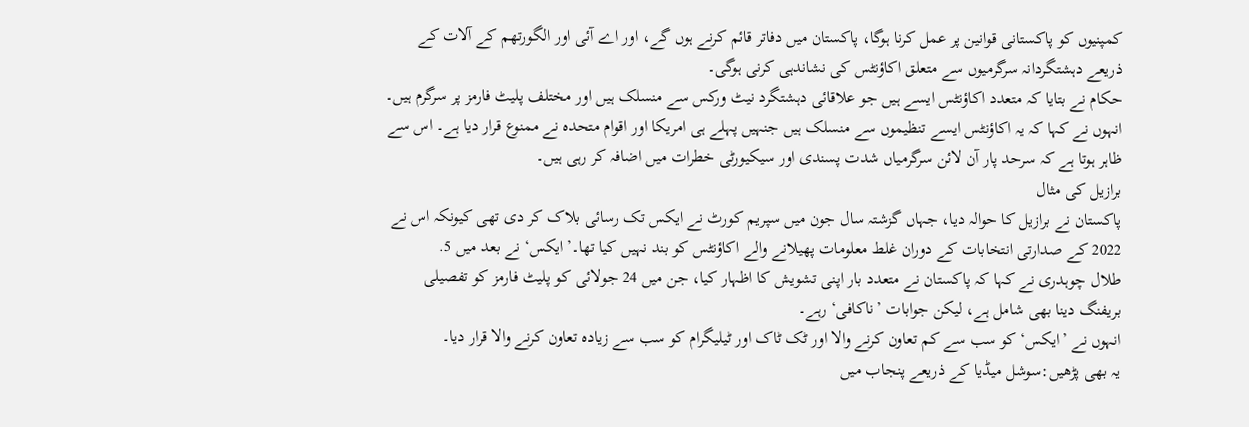کمپنیوں کو پاکستانی قوانین پر عمل کرنا ہوگا، پاکستان میں دفاتر قائم کرنے ہوں گے، اور اے آئی اور الگورتھم کے آلات کے ذریعے دہشتگردانہ سرگرمیوں سے متعلق اکاؤنٹس کی نشاندہی کرنی ہوگی۔
حکام نے بتایا کہ متعدد اکاؤنٹس ایسے ہیں جو علاقائی دہشتگرد نیٹ ورکس سے منسلک ہیں اور مختلف پلیٹ فارمز پر سرگرم ہیں۔ انہوں نے کہا کہ یہ اکاؤنٹس ایسے تنظیموں سے منسلک ہیں جنہیں پہلے ہی امریکا اور اقوام متحدہ نے ممنوع قرار دیا ہے۔ اس سے ظاہر ہوتا ہے کہ سرحد پار آن لائن سرگرمیاں شدت پسندی اور سیکیورٹی خطرات میں اضافہ کر رہی ہیں۔
برازیل کی مثال
پاکستان نے برازیل کا حوالہ دیا، جہاں گزشتہ سال جون میں سپریم کورٹ نے ایکس تک رسائی بلاک کر دی تھی کیونکہ اس نے 2022 کے صدارتی انتخابات کے دوران غلط معلومات پھیلانے والے اکاؤنٹس کو بند نہیں کیا تھا۔’ایکس‘ نے بعد میں 5.
طلال چوہدری نے کہا کہ پاکستان نے متعدد بار اپنی تشویش کا اظہار کیا، جن میں 24 جولائی کو پلیٹ فارمز کو تفصیلی بریفنگ دینا بھی شامل ہے، لیکن جوابات ’ناکافی‘ رہے۔
انہوں نے ’ایکس‘ کو سب سے کم تعاون کرنے والا اور ٹک ٹاک اور ٹیلیگرام کو سب سے زیادہ تعاون کرنے والا قرار دیا۔
یہ بھی پڑھیں:سوشل میڈیا کے ذریعے پنجاب میں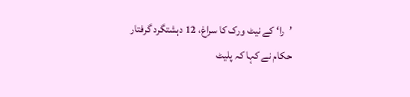’را‘ کے نیٹ ورک کا سراغ، 12 دہشتگرد گرفتار
حکام نے کہا کہ پلیٹ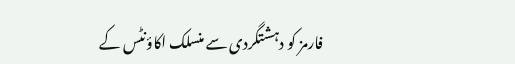فارمز کو دہشتگردی سے منسلک اکاؤنٹس کے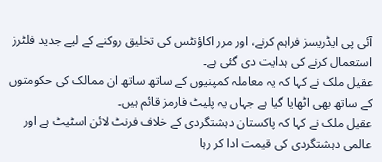آئی پی ایڈریسز فراہم کرنے، اور مرر اکاؤنٹس کی تخلیق روکنے کے لیے جدید فلٹرز استعمال کرنے کی ہدایت دی گئی ہے۔
عقیل ملک نے کہا کہ یہ معاملہ کمپنیوں کے ساتھ ساتھ ان ممالک کی حکومتوں کے ساتھ بھی اٹھایا گیا ہے جہاں یہ پلیٹ فارمز قائم ہیں۔
عقیل ملک نے کہا کہ پاکستان دہشتگردی کے خلاف فرنٹ لائن اسٹیٹ ہے اور عالمی دہشتگردی کی قیمت ادا کر رہا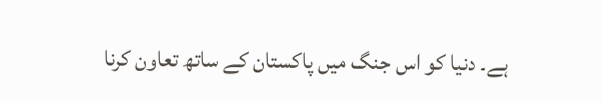ہے۔ دنیا کو اس جنگ میں پاکستان کے ساتھ تعاون کرنا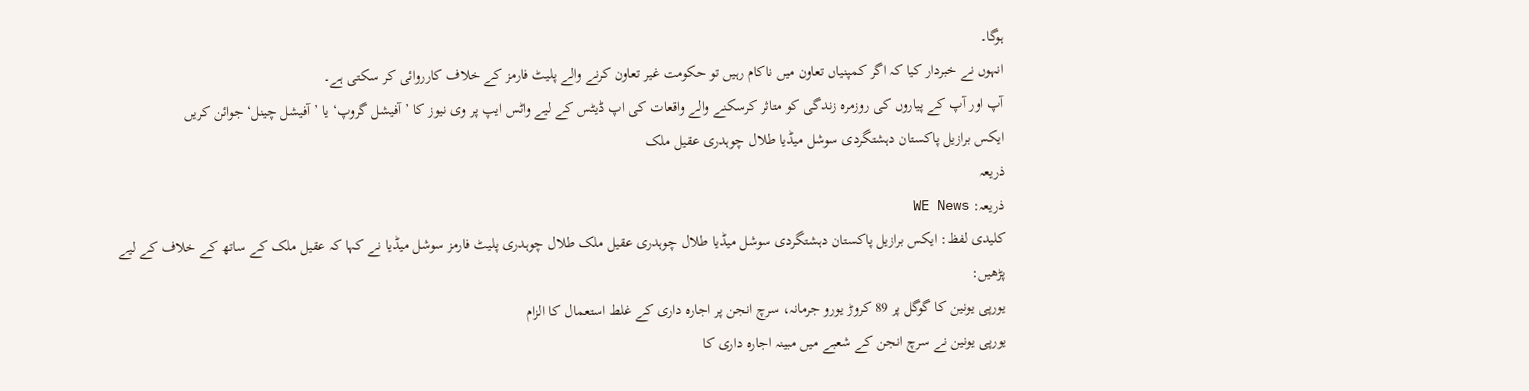ہوگا۔
انہوں نے خبردار کیا کہ اگر کمپنیاں تعاون میں ناکام رہیں تو حکومت غیر تعاون کرنے والے پلیٹ فارمز کے خلاف کارروائی کر سکتی ہے۔
آپ اور آپ کے پیاروں کی روزمرہ زندگی کو متاثر کرسکنے والے واقعات کی اپ ڈیٹس کے لیے واٹس ایپ پر وی نیوز کا ’آفیشل گروپ‘ یا ’آفیشل چینل‘ جوائن کریں
ایکس برازیل پاکستان دہشتگردی سوشل میڈیا طلال چوہدری عقیل ملک
ذریعہ
ذریعہ: WE News
کلیدی لفظ: ایکس برازیل پاکستان دہشتگردی سوشل میڈیا طلال چوہدری عقیل ملک طلال چوہدری پلیٹ فارمز سوشل میڈیا نے کہا کہ عقیل ملک کے ساتھ کے خلاف کے لیے
پڑھیں:
یورپی یونین کا گوگل پر 89 کروڑ یورو جرمانہ، سرچ انجن پر اجارہ داری کے غلط استعمال کا الزام
یورپی یونین نے سرچ انجن کے شعبے میں مبینہ اجارہ داری کا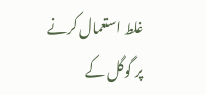غلط استعمال کرنے پر گوگل کے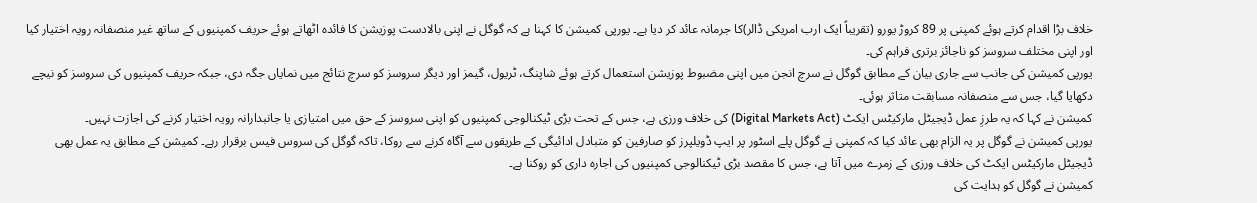خلاف بڑا اقدام کرتے ہوئے کمپنی پر 89 کروڑ یورو (تقریباً ایک ارب امریکی ڈالر)کا جرمانہ عائد کر دیا ہے۔ یورپی کمیشن کا کہنا ہے کہ گوگل نے اپنی بالادست پوزیشن کا فائدہ اٹھاتے ہوئے حریف کمپنیوں کے ساتھ غیر منصفانہ رویہ اختیار کیا اور اپنی مختلف سروسز کو ناجائز برتری فراہم کی۔
یورپی کمیشن کی جانب سے جاری بیان کے مطابق گوگل نے سرچ انجن میں اپنی مضبوط پوزیشن استعمال کرتے ہوئے شاپنگ، ٹریول، گیمز اور دیگر سروسز کو سرچ نتائج میں نمایاں جگہ دی، جبکہ حریف کمپنیوں کی سروسز کو نیچے دکھایا گیا، جس سے منصفانہ مسابقت متاثر ہوئی۔
کمیشن نے کہا کہ یہ طرزِ عمل ڈیجیٹل مارکیٹس ایکٹ (Digital Markets Act) کی خلاف ورزی ہے، جس کے تحت بڑی ٹیکنالوجی کمپنیوں کو اپنی سروسز کے حق میں امتیازی یا جانبدارانہ رویہ اختیار کرنے کی اجازت نہیں۔
یورپی کمیشن نے گوگل پر یہ الزام بھی عائد کیا کہ کمپنی نے گوگل پلے اسٹور پر ایپ ڈویلپرز کو صارفین کو متبادل ادائیگی کے طریقوں سے آگاہ کرنے سے روکا، تاکہ گوگل کی سروس فیس برقرار رہے۔ کمیشن کے مطابق یہ عمل بھی ڈیجیٹل مارکیٹس ایکٹ کی خلاف ورزی کے زمرے میں آتا ہے، جس کا مقصد بڑی ٹیکنالوجی کمپنیوں کی اجارہ داری کو روکنا ہے۔
کمیشن نے گوگل کو ہدایت کی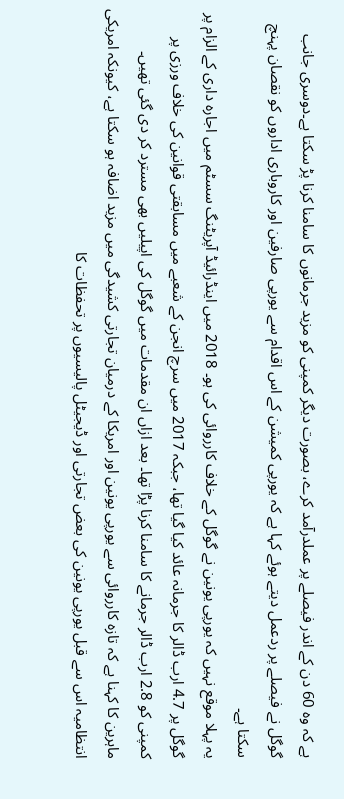ہے کہ وہ 60 دن کے اندر فیصلے پر عملدرآمد کرے، بصورت دیگر کمپنی کو مزید جرمانوں کا سامنا کرنا پڑ سکتا ہے۔دوسری جانب گوگل نے فیصلے پر ردعمل دیتے ہوئے کہا ہے کہ یورپی کمیشن کے اس اقدام سے یورپی صارفین اور کاروباری اداروں کو نقصان پہنچ سکتا ہے۔
یہ پہلا موقع نہیں کہ یورپی یونین نے گوگل کے خلاف کارروائی کی ہو۔ 2018 میں اینڈرائیڈ آپریٹنگ سسٹم میں اجارہ داری کے الزام پر گوگل پر 4.7 ارب ڈالر کا جرمانہ عائد کیا گیا تھا، جبکہ 2017 میں سرچ انجن کے شعبے میں مسابقتی قوانین کی خلاف ورزی پر کمپنی کو 2.8 ارب ڈالر جرمانے کا سامنا کرنا پڑا تھا۔ بعد ازاں ان مقدمات میں گوگل کی اپیلیں بھی مسترد کر دی گئی تھیں۔
ماہرین کا کہنا ہے کہ تازہ کارروائی سے یورپی یونین اور امریکا کے درمیان تجارتی کشیدگی میں مزید اضافہ ہو سکتا ہے، کیونکہ امریکی انتظامیہ اس سے قبل یورپی یونین کی بعض تجارتی اور ڈیجیٹل پالیسیوں پر تحفظات کا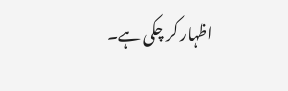اظہار کر چکی ہے۔